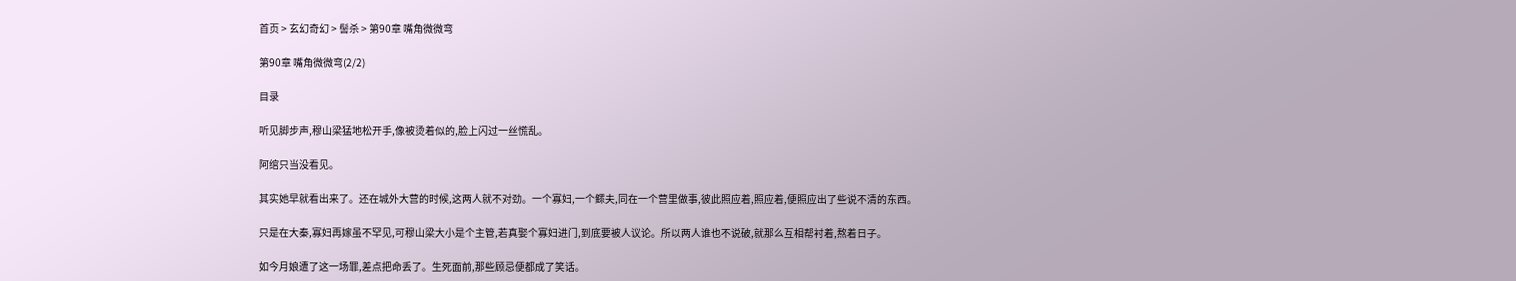首页 > 玄幻奇幻 > 髻杀 > 第90章 嘴角微微弯

第90章 嘴角微微弯(2/2)

目录

听见脚步声,穆山梁猛地松开手,像被烫着似的,脸上闪过一丝慌乱。

阿绾只当没看见。

其实她早就看出来了。还在城外大营的时候,这两人就不对劲。一个寡妇,一个鳏夫,同在一个营里做事,彼此照应着,照应着,便照应出了些说不清的东西。

只是在大秦,寡妇再嫁虽不罕见,可穆山梁大小是个主管,若真娶个寡妇进门,到底要被人议论。所以两人谁也不说破,就那么互相帮衬着,熬着日子。

如今月娘遭了这一场罪,差点把命丢了。生死面前,那些顾忌便都成了笑话。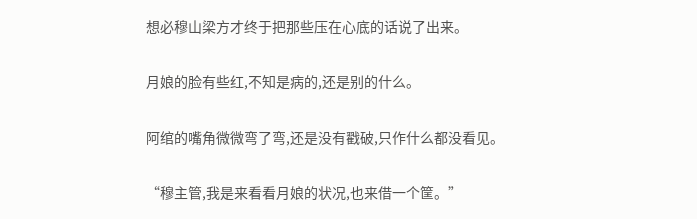想必穆山梁方才终于把那些压在心底的话说了出来。

月娘的脸有些红,不知是病的,还是别的什么。

阿绾的嘴角微微弯了弯,还是没有戳破,只作什么都没看见。

“穆主管,我是来看看月娘的状况,也来借一个筐。”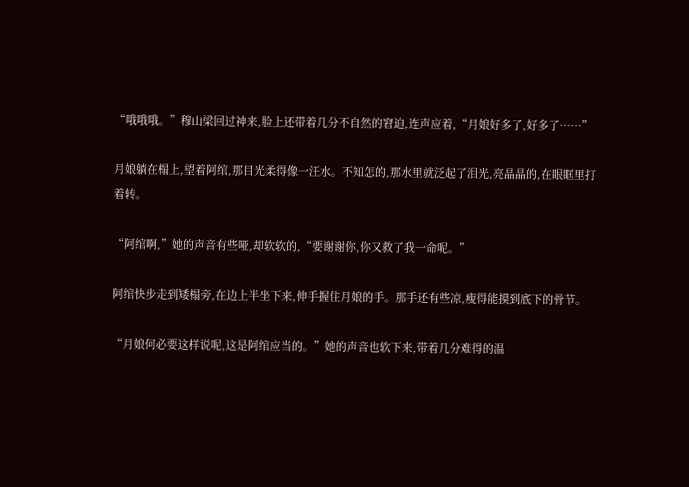“哦哦哦。”穆山梁回过神来,脸上还带着几分不自然的窘迫,连声应着,“月娘好多了,好多了……”

月娘躺在榻上,望着阿绾,那目光柔得像一汪水。不知怎的,那水里就泛起了泪光,亮晶晶的,在眼眶里打着转。

“阿绾啊,”她的声音有些哑,却软软的,“要谢谢你,你又救了我一命呢。”

阿绾快步走到矮榻旁,在边上半坐下来,伸手握住月娘的手。那手还有些凉,瘦得能摸到底下的骨节。

“月娘何必要这样说呢,这是阿绾应当的。”她的声音也软下来,带着几分难得的温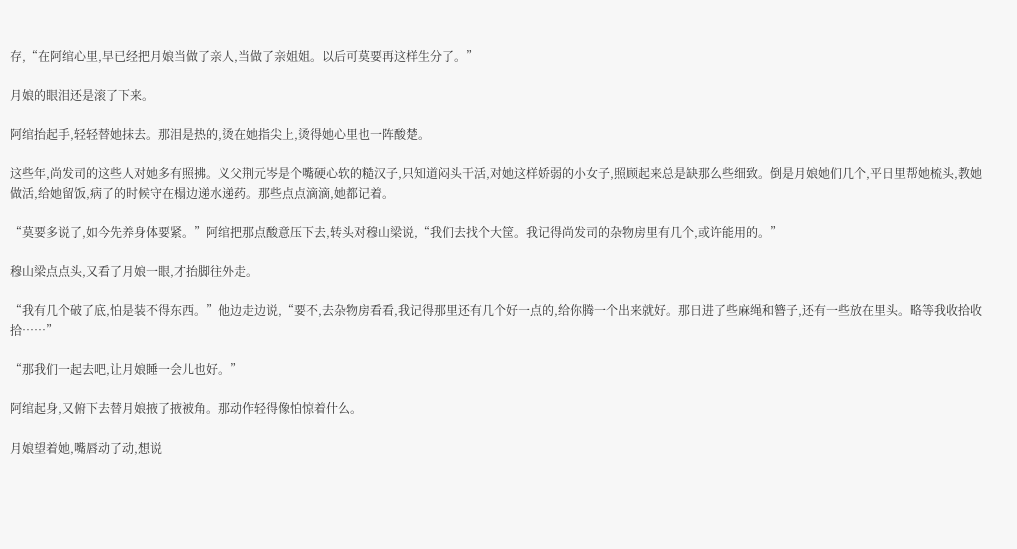存,“在阿绾心里,早已经把月娘当做了亲人,当做了亲姐姐。以后可莫要再这样生分了。”

月娘的眼泪还是滚了下来。

阿绾抬起手,轻轻替她抹去。那泪是热的,烫在她指尖上,烫得她心里也一阵酸楚。

这些年,尚发司的这些人对她多有照拂。义父荆元岑是个嘴硬心软的糙汉子,只知道闷头干活,对她这样娇弱的小女子,照顾起来总是缺那么些细致。倒是月娘她们几个,平日里帮她梳头,教她做活,给她留饭,病了的时候守在榻边递水递药。那些点点滴滴,她都记着。

“莫要多说了,如今先养身体要紧。”阿绾把那点酸意压下去,转头对穆山梁说,“我们去找个大筐。我记得尚发司的杂物房里有几个,或许能用的。”

穆山梁点点头,又看了月娘一眼,才抬脚往外走。

“我有几个破了底,怕是装不得东西。”他边走边说,“要不,去杂物房看看,我记得那里还有几个好一点的,给你腾一个出来就好。那日进了些麻绳和簪子,还有一些放在里头。略等我收拾收拾……”

“那我们一起去吧,让月娘睡一会儿也好。”

阿绾起身,又俯下去替月娘掖了掖被角。那动作轻得像怕惊着什么。

月娘望着她,嘴唇动了动,想说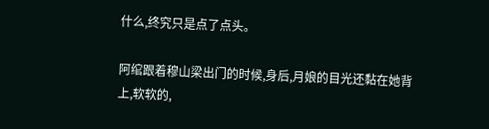什么,终究只是点了点头。

阿绾跟着穆山梁出门的时候,身后,月娘的目光还黏在她背上,软软的,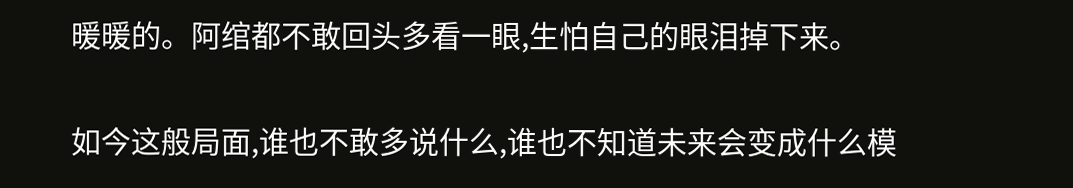暖暖的。阿绾都不敢回头多看一眼,生怕自己的眼泪掉下来。

如今这般局面,谁也不敢多说什么,谁也不知道未来会变成什么模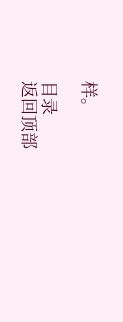样。

目录
返回顶部